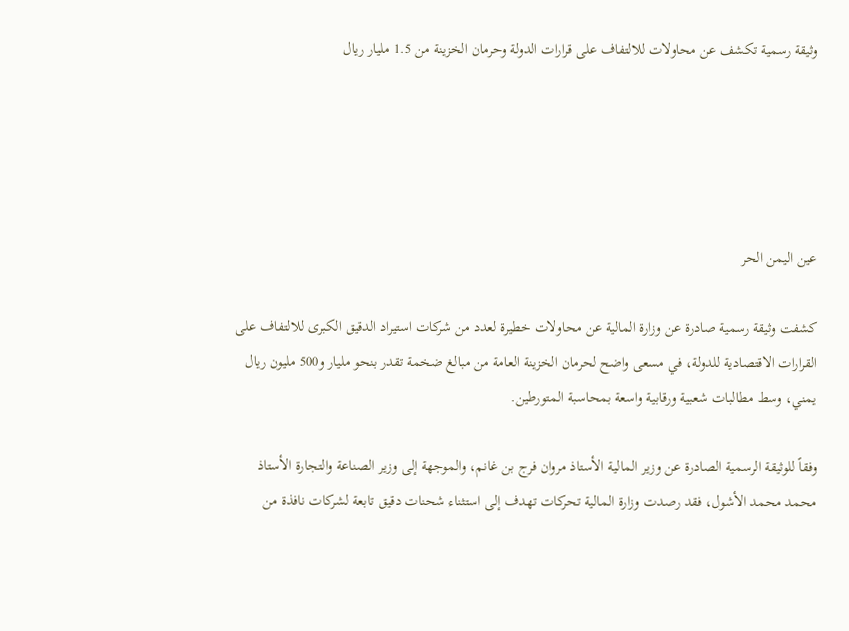وثيقة رسمية تكشف عن محاولات للالتفاف على قرارات الدولة وحرمان الخزينة من 1.5 مليار ريال





عين اليمن الحر

كشفت وثيقة رسمية صادرة عن وزارة المالية عن محاولات خطيرة لعدد من شركات استيراد الدقيق الكبرى للالتفاف على القرارات الاقتصادية للدولة، في مسعى واضح لحرمان الخزينة العامة من مبالغ ضخمة تقدر بنحو مليار و500 مليون ريال يمني، وسط مطالبات شعبية ورقابية واسعة بمحاسبة المتورطين.

وفقاً للوثيقة الرسمية الصادرة عن وزير المالية الأستاذ مروان فرج بن غانم، والموجهة إلى وزير الصناعة والتجارة الأستاذ محمد محمد الأشول، فقد رصدت وزارة المالية تحركات تهدف إلى استثناء شحنات دقيق تابعة لشركات نافذة من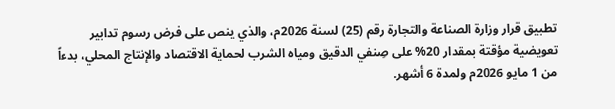تطبيق قرار وزارة الصناعة والتجارة رقم (25) لسنة 2026م، والذي ينص على فرض رسوم تدابير تعويضية مؤقتة بمقدار 20% على صِنفي الدقيق ومياه الشرب لحماية الاقتصاد والإنتاج المحلي، بدءاً من 1 مايو 2026م ولمدة 6 أشهر.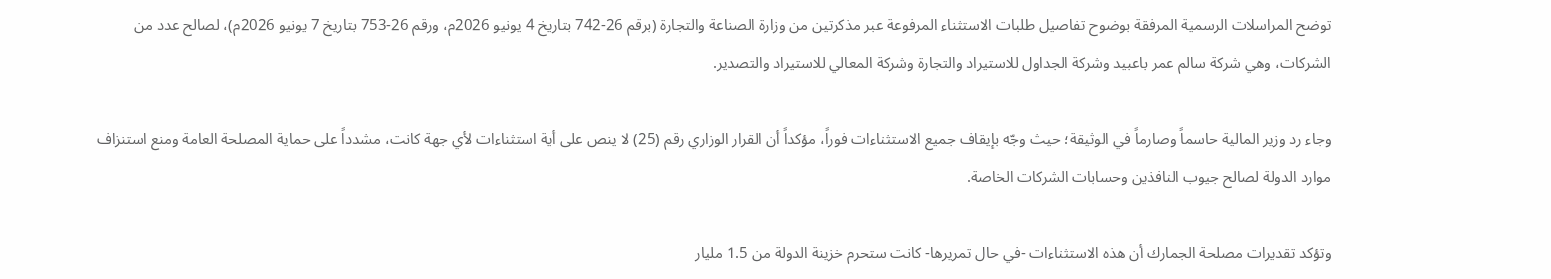توضح المراسلات الرسمية المرفقة بوضوح تفاصيل طلبات الاستثناء المرفوعة عبر مذكرتين من وزارة الصناعة والتجارة (برقم 26-742 بتاريخ 4 يونيو 2026م، ورقم 26-753 بتاريخ 7 يونيو 2026م)، لصالح عدد من الشركات، وهي شركة سالم عمر باعبيد وشركة الجداول للاستيراد والتجارة وشركة المعالي للاستيراد والتصدير.

وجاء رد وزير المالية حاسماً وصارماً في الوثيقة؛ حيث وجّه بإيقاف جميع الاستثناءات فوراً، مؤكداً أن القرار الوزاري رقم (25) لا ينص على أية استثناءات لأي جهة كانت، مشدداً على حماية المصلحة العامة ومنع استنزاف موارد الدولة لصالح جيوب النافذين وحسابات الشركات الخاصة.

وتؤكد تقديرات مصلحة الجمارك أن هذه الاستثناءات -في حال تمريرها- كانت ستحرم خزينة الدولة من 1.5 مليار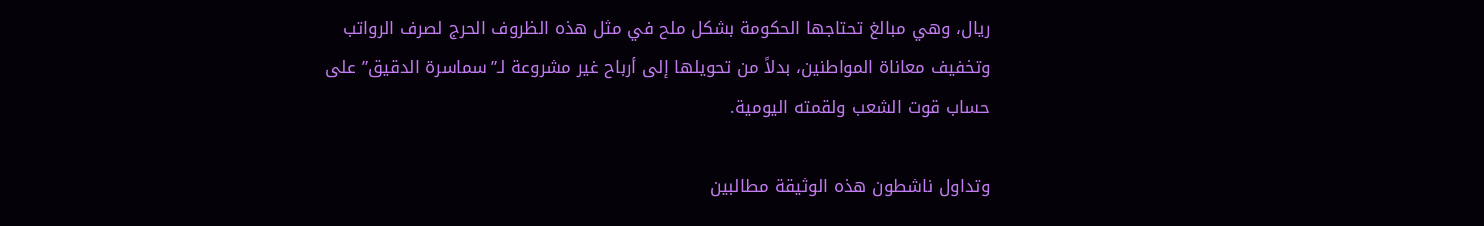ريال، وهي مبالغ تحتاجها الحكومة بشكل ملح في مثل هذه الظروف الحرج لصرف الرواتب وتخفيف معاناة المواطنين، بدلاً من تحويلها إلى أرباح غير مشروعة لـ”سماسرة الدقيق” على حساب قوت الشعب ولقمته اليومية.

وتداول ناشطون هذه الوثيقة مطالبين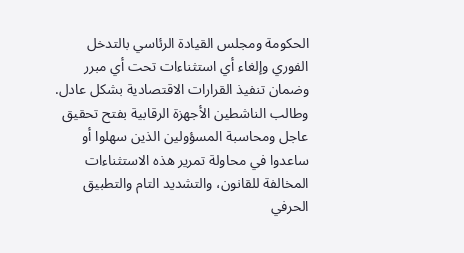الحكومة ومجلس القيادة الرئاسي بالتدخل الفوري وإلغاء أي استثناءات تحت أي مبرر وضمان تنفيذ القرارات الاقتصادية بشكل عادل.
وطالب الناشطين الأجهزة الرقابية بفتح تحقيق عاجل ومحاسبة المسؤولين الذين سهلوا أو ساعدوا في محاولة تمرير هذه الاستثناءات المخالفة للقانون، والتشديد التام والتطبيق الحرفي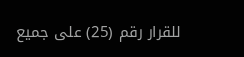للقرار رقم (25) على جميع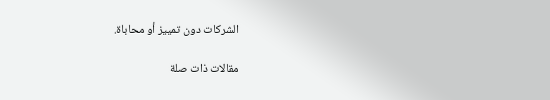الشركات دون تمييز أو محاباة.

مقالات ذات صلة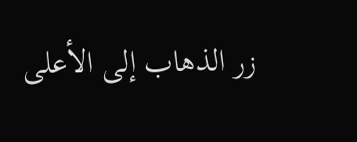زر الذهاب إلى الأعلى